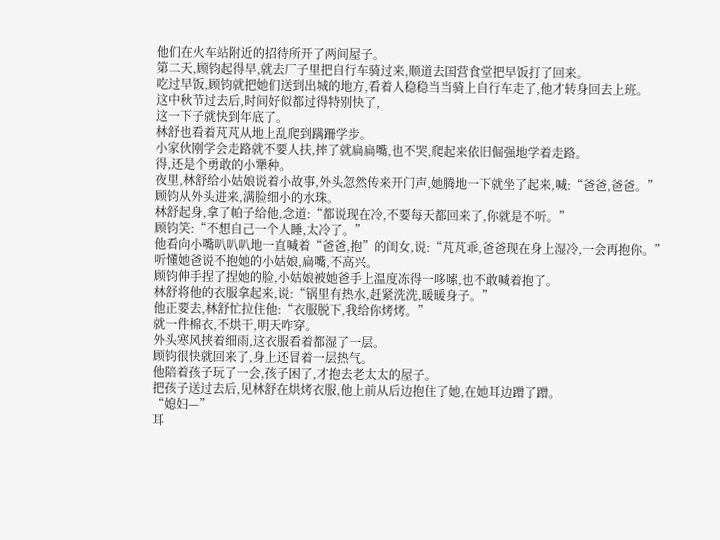他们在火车站附近的招待所开了两间屋子。
第二天,顾钧起得早,就去厂子里把自行车骑过来,顺道去国营食堂把早饭打了回来。
吃过早饭,顾钧就把她们送到出城的地方,看着人稳稳当当骑上自行车走了,他才转身回去上班。
这中秋节过去后,时间好似都过得特别快了,
这一下子就快到年底了。
林舒也看着芃芃从地上乱爬到蹒跚学步。
小家伙刚学会走路就不要人扶,摔了就扁扁嘴,也不哭,爬起来依旧倔强地学着走路。
得,还是个勇敢的小犟种。
夜里,林舒给小姑娘说着小故事,外头忽然传来开门声,她腾地一下就坐了起来,喊:“爸爸,爸爸。”
顾钧从外头进来,满脸细小的水珠。
林舒起身,拿了帕子给他,念道:“都说现在冷,不要每天都回来了,你就是不听。”
顾钧笑:“不想自己一个人睡,太冷了。”
他看向小嘴叭叭叭地一直喊着“爸爸,抱”的闺女,说:“芃芃乖,爸爸现在身上湿冷,一会再抱你。”
听懂她爸说不抱她的小姑娘,扁嘴,不高兴。
顾钧伸手捏了捏她的脸,小姑娘被她爸手上温度冻得一哆嗦,也不敢喊着抱了。
林舒将他的衣服拿起来,说:“锅里有热水,赶紧洗洗,暖暖身子。”
他正要去,林舒忙拉住他:“衣服脱下,我给你烤烤。”
就一件棉衣,不烘干,明天咋穿。
外头寒风挟着细雨,这衣服看着都湿了一层。
顾钧很快就回来了,身上还冒着一层热气。
他陪着孩子玩了一会,孩子困了,才抱去老太太的屋子。
把孩子送过去后,见林舒在烘烤衣服,他上前从后边抱住了她,在她耳边蹭了蹭。
“媳妇—”
耳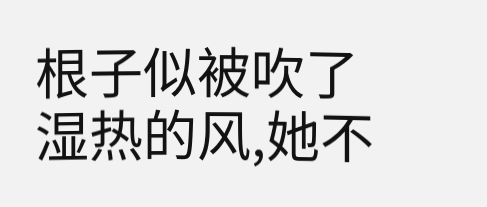根子似被吹了湿热的风,她不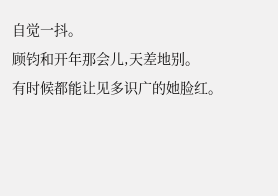自觉一抖。
顾钧和开年那会儿,天差地别。
有时候都能让见多识广的她脸红。